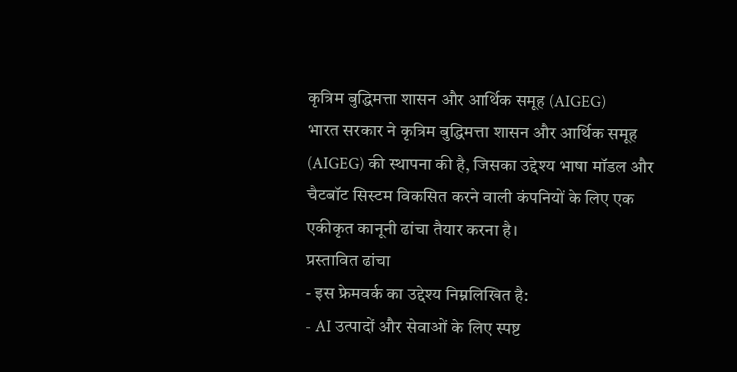कृत्रिम बुद्धिमत्ता शासन और आर्थिक समूह (AIGEG)
भारत सरकार ने कृत्रिम बुद्धिमत्ता शासन और आर्थिक समूह (AIGEG) की स्थापना की है, जिसका उद्देश्य भाषा मॉडल और चैटबॉट सिस्टम विकसित करने वाली कंपनियों के लिए एक एकीकृत कानूनी ढांचा तैयार करना है।
प्रस्तावित ढांचा
- इस फ्रेमवर्क का उद्देश्य निम्नलिखित है:
- AI उत्पादों और सेवाओं के लिए स्पष्ट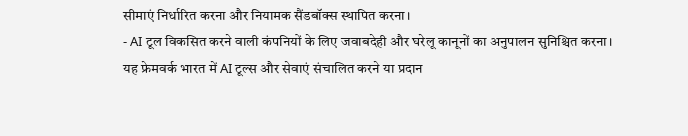सीमाएं निर्धारित करना और नियामक सैंडबॉक्स स्थापित करना।
- AI टूल विकसित करने वाली कंपनियों के लिए जवाबदेही और घरेलू कानूनों का अनुपालन सुनिश्चित करना।
यह फ्रेमवर्क भारत में AI टूल्स और सेवाएं संचालित करने या प्रदान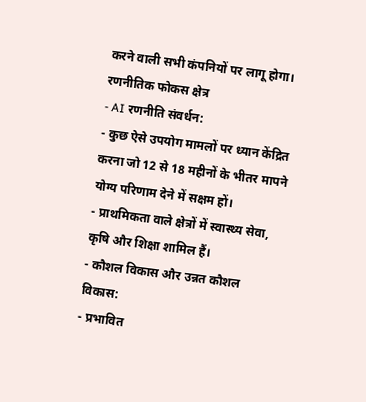करने वाली सभी कंपनियों पर लागू होगा।
रणनीतिक फोकस क्षेत्र
- AI रणनीति संवर्धन:
- कुछ ऐसे उपयोग मामलों पर ध्यान केंद्रित करना जो 12 से 18 महीनों के भीतर मापने योग्य परिणाम देने में सक्षम हों।
- प्राथमिकता वाले क्षेत्रों में स्वास्थ्य सेवा, कृषि और शिक्षा शामिल हैं।
- कौशल विकास और उन्नत कौशल विकास:
- प्रभावित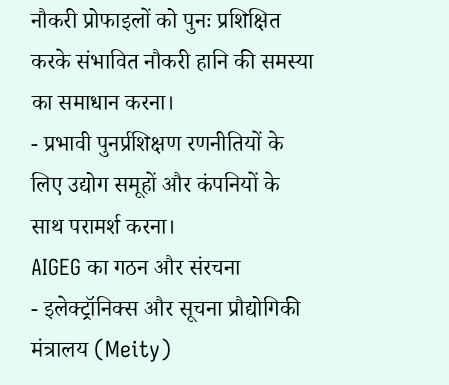नौकरी प्रोफाइलों को पुनः प्रशिक्षित करके संभावित नौकरी हानि की समस्या का समाधान करना।
- प्रभावी पुनर्प्रशिक्षण रणनीतियों के लिए उद्योग समूहों और कंपनियों के साथ परामर्श करना।
AIGEG का गठन और संरचना
- इलेक्ट्रॉनिक्स और सूचना प्रौद्योगिकी मंत्रालय (Meity)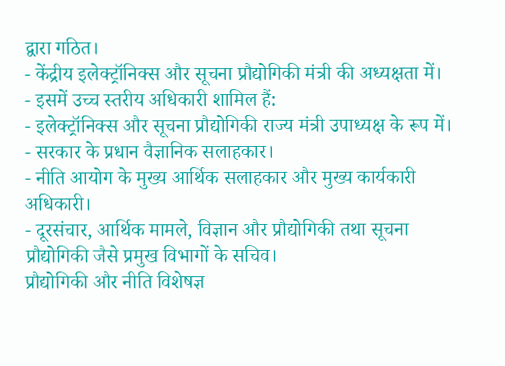द्वारा गठित।
- केंद्रीय इलेक्ट्रॉनिक्स और सूचना प्रौद्योगिकी मंत्री की अध्यक्षता में।
- इसमें उच्च स्तरीय अधिकारी शामिल हैं:
- इलेक्ट्रॉनिक्स और सूचना प्रौद्योगिकी राज्य मंत्री उपाध्यक्ष के रूप में।
- सरकार के प्रधान वैज्ञानिक सलाहकार।
- नीति आयोग के मुख्य आर्थिक सलाहकार और मुख्य कार्यकारी अधिकारी।
- दूरसंचार, आर्थिक मामले, विज्ञान और प्रौद्योगिकी तथा सूचना प्रौद्योगिकी जैसे प्रमुख विभागों के सचिव।
प्रौद्योगिकी और नीति विशेषज्ञ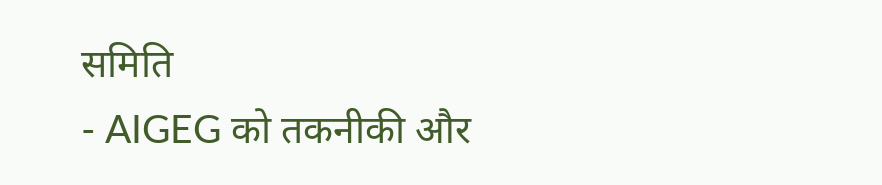समिति
- AIGEG को तकनीकी और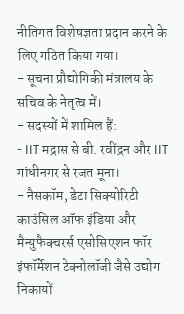नीतिगत विशेषज्ञता प्रदान करने के लिए गठित किया गया।
- सूचना प्रौद्योगिकी मंत्रालय के सचिव के नेतृत्व में।
- सदस्यों में शामिल हैं:
- IIT मद्रास से बी. रवींद्रन और IIT गांधीनगर से रजत मूना।
- नैसकॉम, डेटा सिक्योरिटी काउंसिल ऑफ इंडिया और मैन्युफैक्चरर्स एसोसिएशन फॉर इंफॉर्मेशन टेक्नोलॉजी जैसे उद्योग निकायों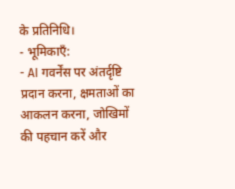के प्रतिनिधि।
- भूमिकाएँ:
- AI गवर्नेंस पर अंतर्दृष्टि प्रदान करना, क्षमताओं का आकलन करना, जोखिमों की पहचान करें और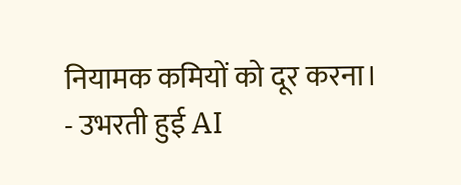नियामक कमियों को दूर करना।
- उभरती हुई AI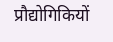प्रौद्योगिकियों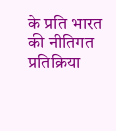के प्रति भारत की नीतिगत प्रतिक्रिया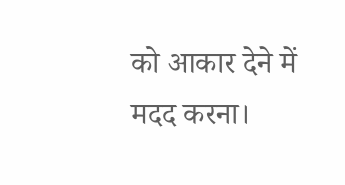को आकार देने में मदद करना।